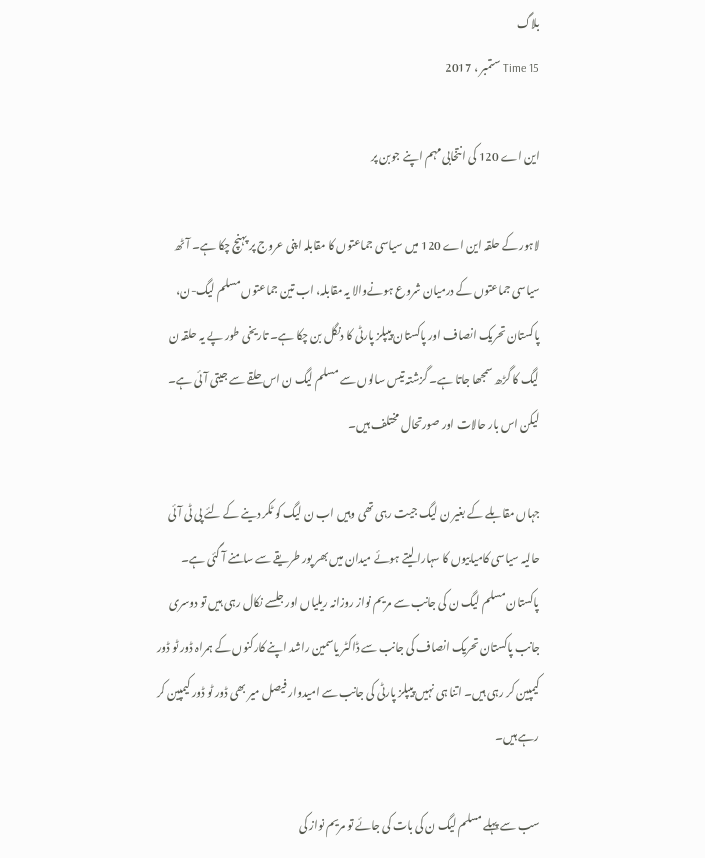بلاگ
Time 15 ستمبر ، 2017

این اے 120 کی انتخابی مہم اپنے جوبن پر

لاہور کے حلقہ این اے 120 میں سیاسی جماعتوں کا مقابلہ اپنی عروج پر پہنچ چکا ہے۔ آٹھ سیاسی جماعتوں کے درمیان شروع ہونےوالا یہ مقابلہ، اب تین جماعتوں مسلم لیگ-ن، پاکستان تحریک انصاف اور پاکستان پیپلز پارٹی کا دنگل بن چکا ہے۔ تاریخی طور پے یہ حلقہ ن لیگ کا گڑھ سمجھا جاتا ہے۔ گزشتہ تیس سالوں سے مسلم لیگ ن اس حلقے سے جیتی آئی ہے۔ لیکن اس بار حالات اور صورتحال مختلف ہیں۔

جہاں مقابلے کے بغیر ن لیگ جیت رہی تھی وہیں اب ن لیگ کو ٹکر دینے کے لئے پی ٹی آئی حالیہ سیاسی کامیابیوں کا سہارا لیتے ہوئے میدان میں بھر پور طریقے سے سامنے آ گئی ہے۔ پاکستان مسلم لیگ ن کی جانب سے مریم نواز روزانہ ریلیاں اور جلسے نکال رہی ہیں تو دوسری جانب پاکستان تحریک انصاف کی جانب سے ڈاکٹر یاسمین راشد اپنے کارکنوں کے ہمراہ ڈور ٹو ڈور کیمپین کر رہی ہیں۔ اتنا ہی نہیں پیپلز پارٹی کی جانب سے امیدوار فیصل میر بھی ڈور ٹو ڈور کیمپین کر رہے ہیں۔

سب سے پہلے مسلم لیگ ن کی بات کی جائے تو مریم نواز کی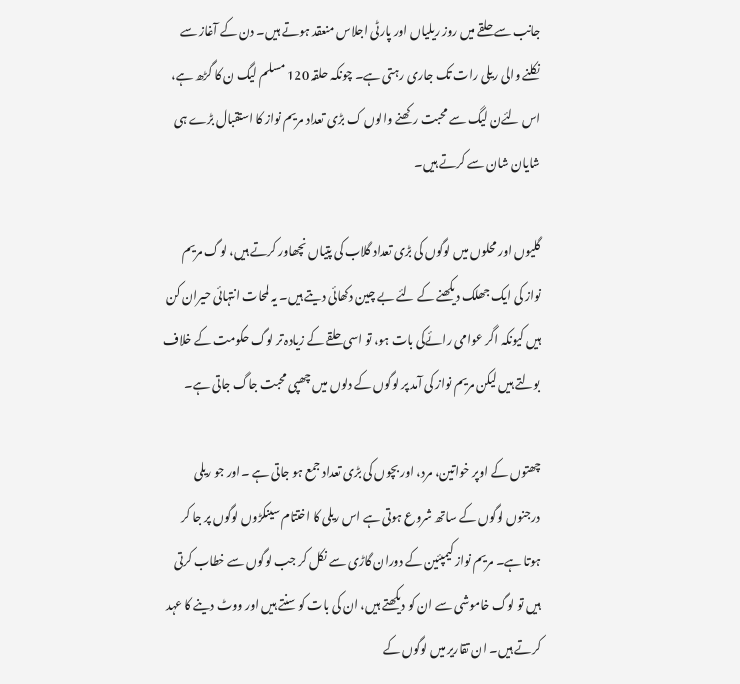جانب سے حلقے میں روز ریلیاں اور پارٹی اجلاس منعقد ہوتے ہیں۔ دن کے آغاز سے نکلنے والی ریلی رات تک جاری رہتی ہے۔ چونکہ حلقہ 120 مسلم لیگ ن کا گڑھ ہے، اس لئےن لیگ سے محبت رکھنے والوں ک بڑی تعداد مریم نواز کا استقبال بڑے ہی شایان شان سے کرتے ہیں۔

گلیوں اور محلوں میں لوگوں کی بڑی تعداد گلاب کی پتیاں نچھاور کرتے ہیں، لوگ مریم نواز کی ایک جھلک دیکھنے کے لئے بے چین دکھائی دیتے ہیں۔ یہ لمحات انتہائی حیران کن ہیں کیونکہ اگر عوامی رائےکی بات ہو، تو اسی حلقے کے زیادہ تر لوگ حکومت کے خلاف بولتے ہیں لیکن مریم نواز کی آمد پر لوگوں کے دلوں میں چھپی محبت جاگ جاتی ہے۔

چھتوں کے اوپر خواتین، مرد، اور بچوں کی بڑی تعداد جمع ہو جاتی ہے ۔اور جو ریلی درجنوں لوگوں کے ساتھ شروع ہوتی ہے اس ریلی کا اختتام سینکڑوں لوگوں پر جا کر ہوتا ہے۔ مریم نواز کیمپئین کے دوران گاڑی سے نکل کر جب لوگوں سے خطاب کرتی ہیں تو لوگ خاموشی سے ان کو دیکھتے ہیں، ان کی بات کو سنتے ہیں اور ووٹ دینے کا عہد کرتے ہیں۔ ان تقاریر میں لوگوں کے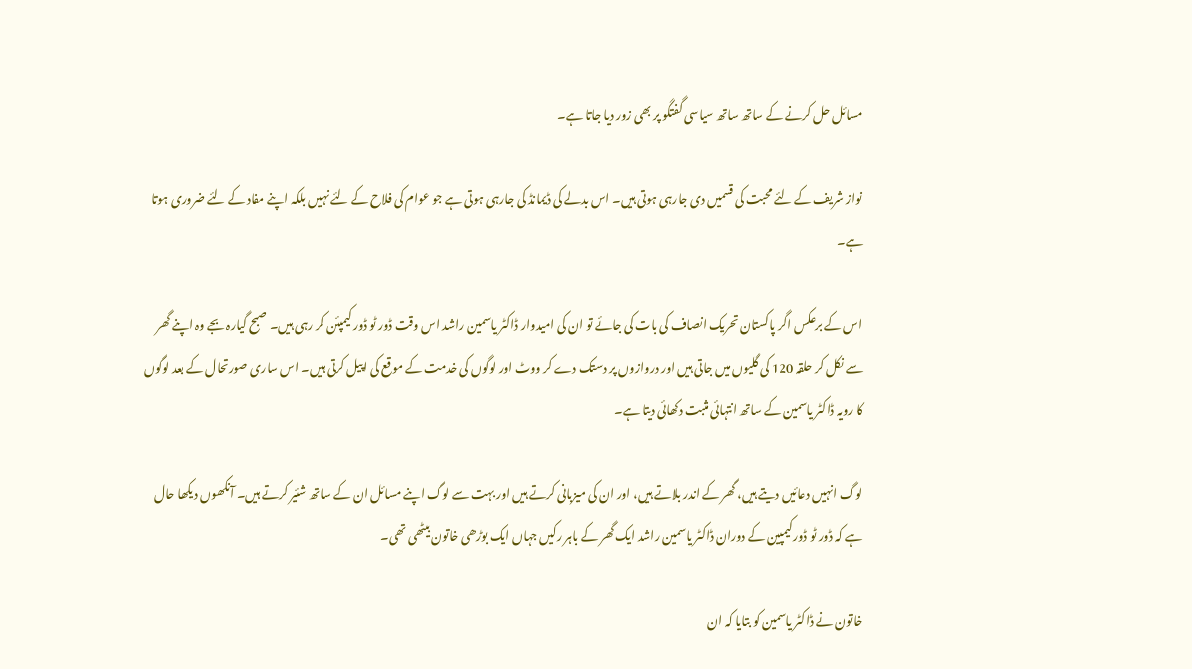مسائل حل کرنے کے ساتھ ساتھ سیاسی گفتگو پر بھی زور دیا جاتا ہے۔

نواز شریف کے لئے محبت کی قسمیں دی جارہی ہوتی ہیں۔ اس بدلے کی ڈیمانڈ کی جارہی ہوتی ہے جو عوام کی فلاح کے لئے نہیں بلکہ اپنے مفاد کے لئے ضروری ہوتا ہے۔

اس کے برعکس اگر پاکستان تحریک انصاف کی بات کی جائے تو ان کی امیدوار ڈاکٹر یاسمین راشد اس وقت ڈور ٹو ڈور کیمپئن کر رہی ہیں۔ صبح گیارہ بجے وہ اپنے گھر سے نکل کر حلقہ 120 کی گلیوں میں جاتی ہیں اور دروازوں پر دستک دے کر ووٹ اور لوگوں کی خدمت کے موقع کی اپیل کرتی ہیں۔ اس ساری صورتحال کے بعد لوگوں کا رویہ ڈاکٹر یاسمین کے ساتھ انتہائی مثبت دکھائی دیتا ہے۔

لوگ انہیں دعائیں دیتے ہیں، گھر کے اندر بلاتے ہیں، اور ان کی میزبانی کرتے ہیں اور بہت سے لوگ اپنے مسائل ان کے ساتھ شئیر کرتے ہیں۔ آنکھوں دیکھا حال ہے کہ ڈور ٹو ڈور کیمپین کے دوران ڈاکٹر یاسمین راشد ایک گھر کے باہر رکیں جہاں ایک بوڑھی خاتون بیٹھی تھی۔

خاتون نے ڈاکٹر یاسمین کو بتایا کہ ان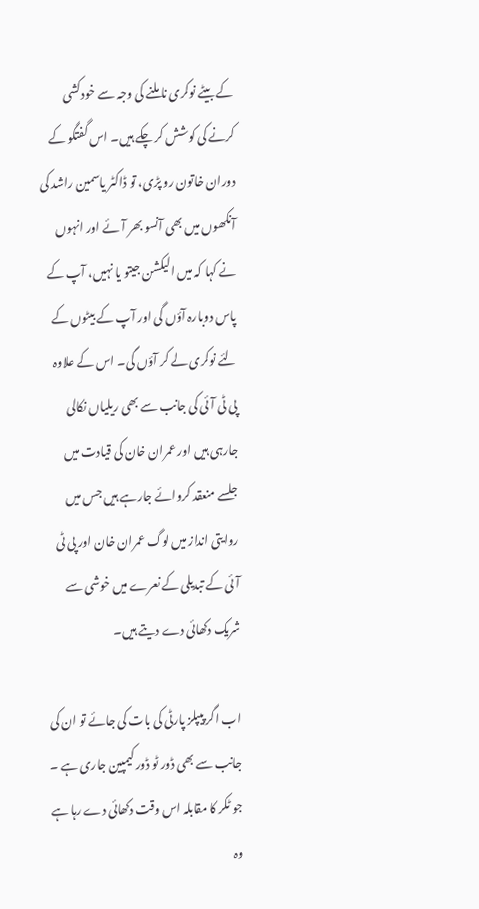کے بیٹے نوکری نا ملنے کی وجہ سے خودکشی کرنے کی کوشش کر چکے ہیں۔ اس گفتگو کے دوران خاتون رو پڑی، تو ڈاکٹر یاسمین راشد کی آنکھوں میں بھی آنسو بھر آئے اور انہوں نے کہا کہ میں الیکشن جیتو یا نہیں، آپ کے پاس دوبارہ آؤں گی اور آپ کے بیٹوں کے لئے نوکری لے کر آؤں گی۔ اس کے علاوہ پی ٹی آئی کی جانب سے بھی ریلیاں نکالی جارہی ہیں اور عمران خان کی قیادت میں جلسے منعقد کروائے جارہے ہیں جس میں روایتی انداز میں لوگ عمران خان اور پی ٹی آئی کے تبدیلی کے نعرے میں خوشی سے شریک دکھائی دے دیتے ہیں۔

اب اگر پیپلز پارٹی کی بات کی جائے تو ان کی جانب سے بھی ڈور ٹو ڈور کیمپین جاری ہے ۔ جو ٹکر کا مقابلہ اس وقت دکھائی دے رہا ہے وہ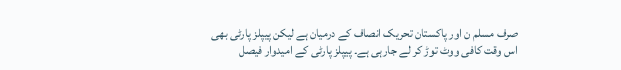صرف مسلم ن اور پاکستان تحریک انصاف کے درمیان ہے لیکن پیپلز پارٹی بھی اس وقت کافی ووٹ توڑ کر لے جارہی ہے۔ پیپلز پارٹی کے امیدوار فیصل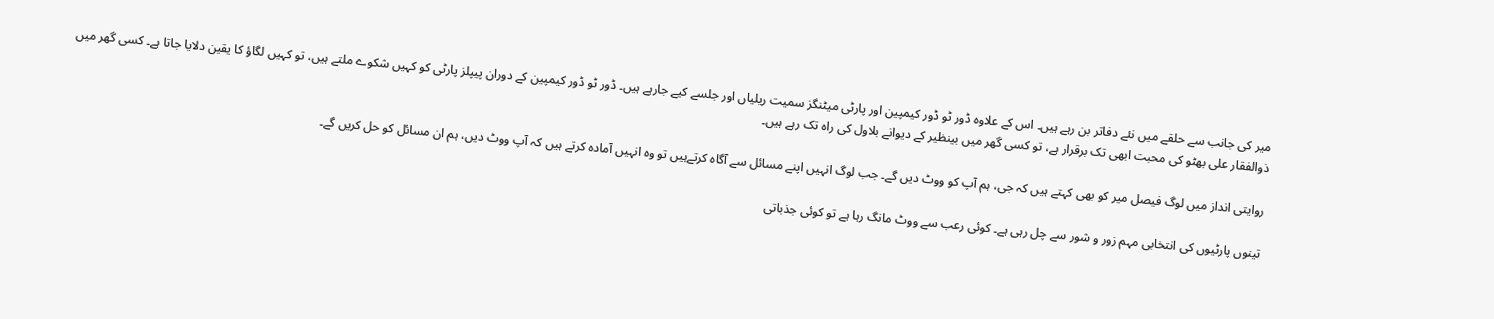میر کی جانب سے حلقے میں نئے دفاتر بن رہے ہیں۔ اس کے علاوہ ڈور ٹو ڈور کیمپین اور پارٹی میٹنگز سمیت ریلیاں اور جلسے کیے جارہے ہیں۔ ڈور ٹو ڈور کیمپین کے دوران پیپلز پارٹی کو کہیں شکوے ملتے ہیں، تو کہیں لگاؤ کا یقین دلایا جاتا ہے۔ کسی گھر میں ذوالفقار علی بھٹو کی محبت ابھی تک برقرار ہے، تو کسی گھر میں بینظیر کے دیوانے بلاول کی راہ تک رہے ہیں۔

روایتی انداز میں لوگ فیصل میر کو بھی کہتے ہیں کہ جی، ہم آپ کو ووٹ دیں گے۔ جب لوگ انہیں اپنے مسائل سے آگاہ کرتےہیں تو وہ انہیں آمادہ کرتے ہیں کہ آپ ووٹ دیں، ہم ان مسائل کو حل کریں گے۔

تینوں پارٹیوں کی انتخابی مہم زور و شور سے چل رہی ہے۔ کوئی رعب سے ووٹ مانگ رہا ہے تو کوئی جذباتی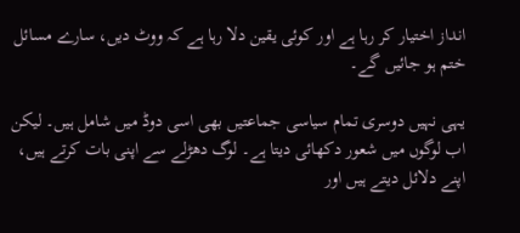انداز اختیار کر رہا ہے اور کوئی یقین دلا رہا ہے کہ ووٹ دیں، سارے مسائل ختم ہو جائیں گے۔

یہی نہیں دوسری تمام سیاسی جماعتیں بھی اسی دوڈ میں شامل ہیں۔ لیکن اب لوگوں میں شعور دکھائی دیتا ہے۔ لوگ دھڑلے سے اپنی بات کرتے ہیں، اپنے دلائل دیتے ہیں اور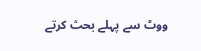ووٹ سے پہلے بحث کرتے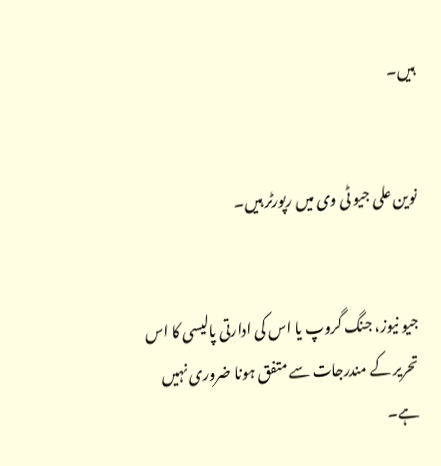ہیں۔


نوین علی جیو ٹی وی میں رپورٹر ہیں۔


جیو نیوز، جنگ گروپ یا اس کی ادارتی پالیسی کا اس تحریر کے مندرجات سے متفق ہونا ضروری نہیں ہے۔